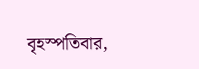বৃহস্পতিবার,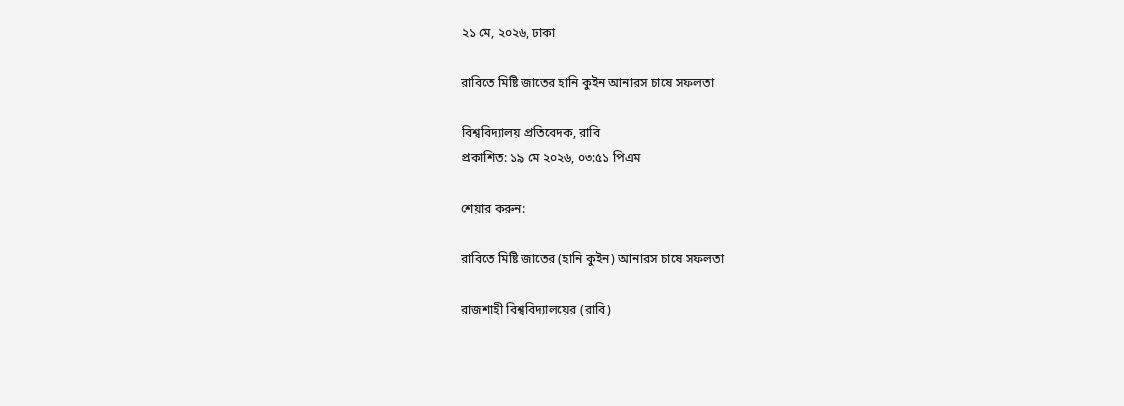২১ মে, ২০২৬, ঢাকা

রাবিতে মিষ্টি জাতের হানি কুইন আনারস চাষে সফলতা

বিশ্ববিদ্যালয় প্রতিবেদক, রাবি
প্রকাশিত: ১৯ মে ২০২৬, ০৩:৫১ পিএম

শেয়ার করুন:

রাবিতে মিষ্টি জাতের (হানি কুইন) আনারস চাষে সফলতা

রাজশাহী বিশ্ববিদ্যালয়ের (রাবি)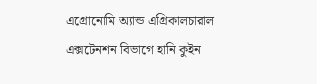এগ্রোনোমি অ্যান্ড এগ্রিকালচারাল এক্সটেনশন বিভাগে হানি কুইন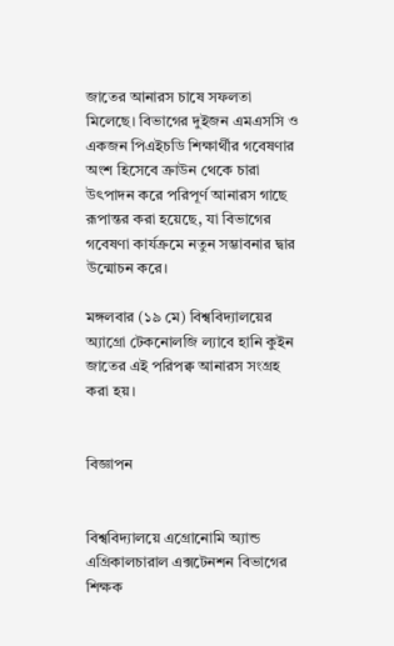জাতের আনারস চাষে সফলতা মিলেছে। বিভাগের দুইজন এমএসসি ও একজন পিএইচডি শিক্ষার্থীর গবেষণার অংশ হিসেবে ক্রাউন থেকে চারা উৎপাদন করে পরিপূর্ণ আনারস গাছে রূপান্তর করা হয়েছে, যা বিভাগের গবেষণা কার্যক্রমে নতুন সম্ভাবনার দ্বার উন্মোচন করে।

মঙ্গলবার (১৯ মে) বিশ্ববিদ্যালয়ের অ্যাগ্রো টেকনোলজি ল্যাবে হানি কুইন জাতের এই পরিপক্ব আনারস সংগ্রহ করা হয়।


বিজ্ঞাপন


বিশ্ববিদ্যালয়ে এগ্রোনোমি অ্যান্ড এগ্রিকালচারাল এক্সটেনশন বিভাগের শিক্ষক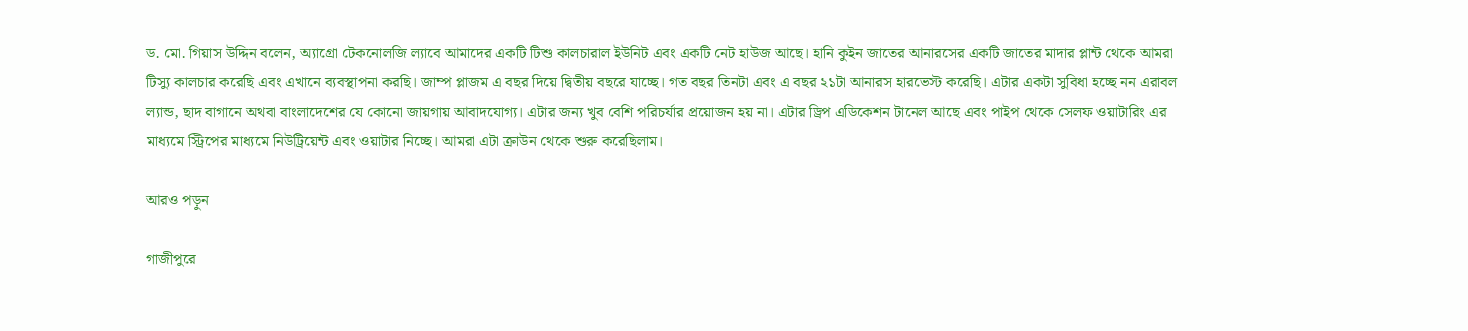ড. মো. গিয়াস উদ্দিন বলেন, অ্যাগ্রো টেকনোলজি ল্যাবে আমাদের একটি টিশু কালচারাল ইউনিট এবং একটি নেট হাউজ আছে। হানি কুইন জাতের আনারসের একটি জাতের মাদার প্লান্ট থেকে আমরা টিস্যু কালচার করেছি এবং এখানে ব্যবস্থাপনা করছি। জাম্প প্লাজম এ বছর দিয়ে দ্বিতীয় বছরে যাচ্ছে। গত বছর তিনটা এবং এ বছর ২১টা আনারস হারভেস্ট করেছি। এটার একটা সুবিধা হচ্ছে নন এরাবল ল্যান্ড, ছাদ বাগানে অথবা বাংলাদেশের যে কোনো জায়গায় আবাদযোগ্য। এটার জন্য খুব বেশি পরিচর্যার প্রয়োজন হয় না। এটার ড্রিপ এডিকেশন টানেল আছে এবং পাইপ থেকে সেলফ ওয়াটারিং এর মাধ্যমে স্ট্রিপের মাধ্যমে নিউট্রিয়েন্ট এবং ওয়াটার নিচ্ছে। আমরা এটা ক্রাউন থেকে শুরু করেছিলাম।

আরও পড়ুন

গাজীপুরে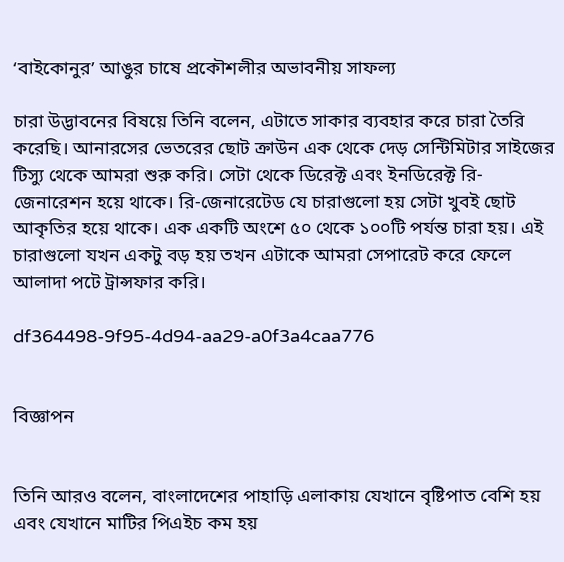‘বাইকোনুর’ আঙুর চাষে প্রকৌশলীর অভাবনীয় সাফল্য

চারা উদ্ভাবনের বিষয়ে তিনি বলেন, এটাতে সাকার ব্যবহার করে চারা তৈরি করেছি। আনারসের ভেতরের ছোট ক্রাউন এক থেকে দেড় সেন্টিমিটার সাইজের টিস্যু থেকে আমরা শুরু করি। সেটা থেকে ডিরেক্ট এবং ইনডিরেক্ট রি-জেনারেশন হয়ে থাকে। রি-জেনারেটেড যে চারাগুলো হয় সেটা খুবই ছোট আকৃতির হয়ে থাকে। এক একটি অংশে ৫০ থেকে ১০০টি পর্যন্ত চারা হয়। এই চারাগুলো যখন একটু বড় হয় তখন এটাকে আমরা সেপারেট করে ফেলে আলাদা পটে ট্রান্সফার করি।

df364498-9f95-4d94-aa29-a0f3a4caa776


বিজ্ঞাপন


তিনি আরও বলেন, বাংলাদেশের পাহাড়ি এলাকায় যেখানে বৃষ্টিপাত বেশি হয় এবং যেখানে মাটির পিএইচ কম হয়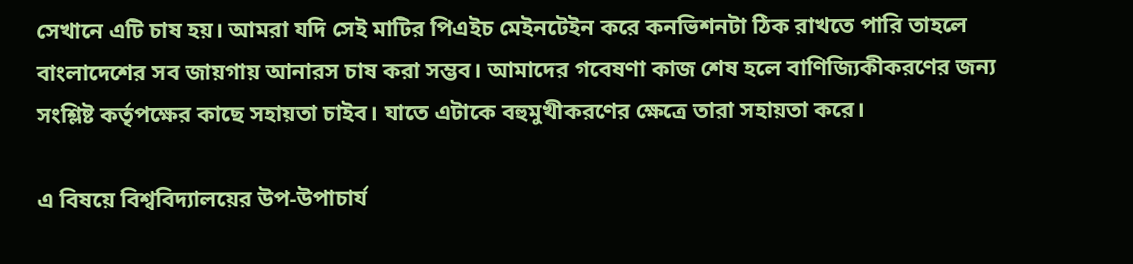সেখানে এটি চাষ হয়। আমরা যদি সেই মাটির পিএইচ মেইনটেইন করে কনভিশনটা ঠিক রাখতে পারি তাহলে বাংলাদেশের সব জায়গায় আনারস চাষ করা সম্ভব। আমাদের গবেষণা কাজ শেষ হলে বাণিজ্যিকীকরণের জন্য সংশ্লিষ্ট কর্তৃপক্ষের কাছে সহায়তা চাইব। যাতে এটাকে বহুমুখীকরণের ক্ষেত্রে তারা সহায়তা করে।

এ বিষয়ে বিশ্ববিদ্যালয়ের উপ-উপাচার্য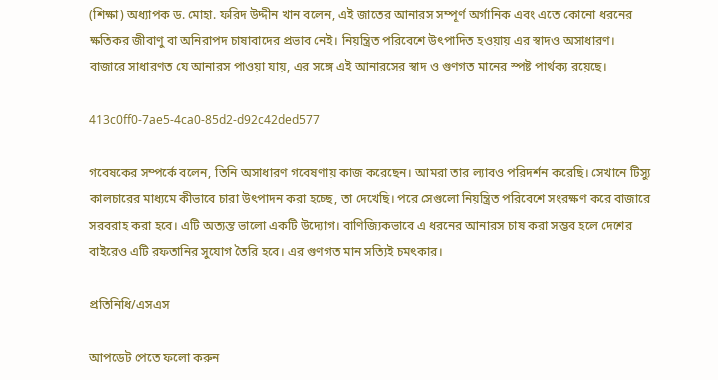(শিক্ষা) অধ্যাপক ড. মোহা. ফরিদ উদ্দীন খান বলেন, এই জাতের আনারস সম্পূর্ণ অর্গানিক এবং এতে কোনো ধরনের ক্ষতিকর জীবাণু বা অনিরাপদ চাষাবাদের প্রভাব নেই। নিয়ন্ত্রিত পরিবেশে উৎপাদিত হওয়ায় এর স্বাদও অসাধারণ। বাজারে সাধারণত যে আনারস পাওয়া যায়, এর সঙ্গে এই আনারসের স্বাদ ও গুণগত মানের স্পষ্ট পার্থক্য রয়েছে।

413c0ff0-7ae5-4ca0-85d2-d92c42ded577

গবেষকের সম্পর্কে বলেন, তিনি অসাধারণ গবেষণায় কাজ করেছেন। আমরা তার ল্যাবও পরিদর্শন করেছি। সেখানে টিস্যু কালচারের মাধ্যমে কীভাবে চারা উৎপাদন করা হচ্ছে, তা দেখেছি। পরে সেগুলো নিয়ন্ত্রিত পরিবেশে সংরক্ষণ করে বাজারে সরবরাহ করা হবে। এটি অত্যন্ত ভালো একটি উদ্যোগ। বাণিজ্যিকভাবে এ ধরনের আনারস চাষ করা সম্ভব হলে দেশের বাইরেও এটি রফতানির সুযোগ তৈরি হবে। এর গুণগত মান সত্যিই চমৎকার।

প্রতিনিধি/এসএস

আপডেট পেতে ফলো করুন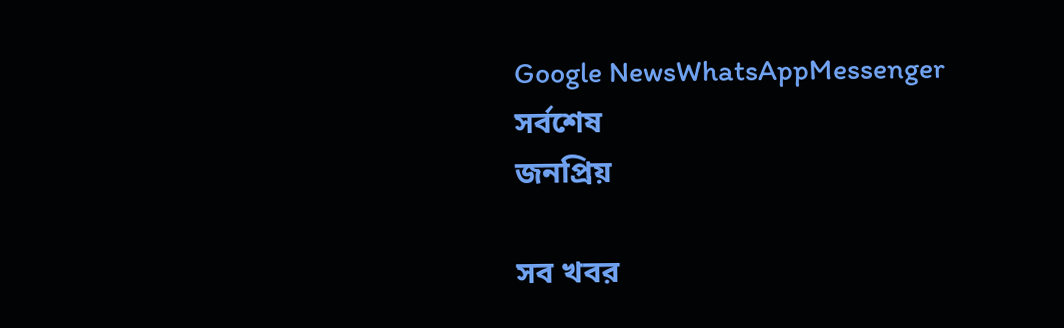Google NewsWhatsAppMessenger
সর্বশেষ
জনপ্রিয়

সব খবর